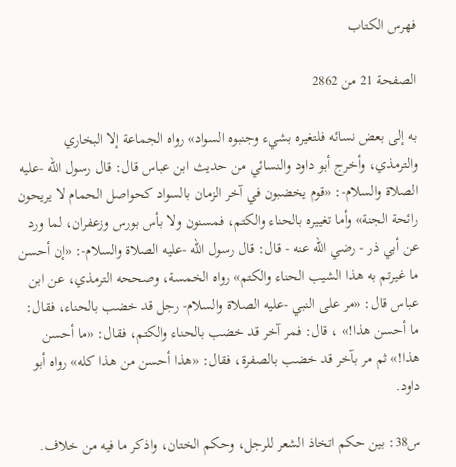فهرس الكتاب

الصفحة 21 من 2862

به إلى بعض نسائه فلتغيره بشيء وجنبوه السواد» رواه الجماعة إلا البخاري والترمذي، وأخرج أبو داود والنسائي من حديث ابن عباس قال: قال رسول الله -عليه الصلاة والسلام-: «قوم يخضبون في آخر الزمان بالسواد كحواصل الحمام لا يريحون رائحة الجنة» وأما تغييره بالحناء والكتم، فمسنون ولا بأس بورس وزعفران، لما ورد عن أبي ذر - رضي الله عنه - قال: قال رسول الله -عليه الصلاة والسلام-: «إن أحسن ما غيرتم به هذا الشيب الحناء والكتم» رواه الخمسة، وصححه الترمذي، عن ابن عباس قال: «مر على النبي -عليه الصلاة والسلام- رجل قد خضب بالحناء، فقال: ما أحسن هذا!» ، قال: فمر آخر قد خضب بالحناء والكتم، فقال: «ما أحسن هذا!» ثم مر بآخر قد خضب بالصفرة، فقال: «هذا أحسن من هذا كله» رواه أبو داود.

س38: بين حكم اتخاذ الشعر للرجل، وحكم الختان، واذكر ما فيه من خلاف.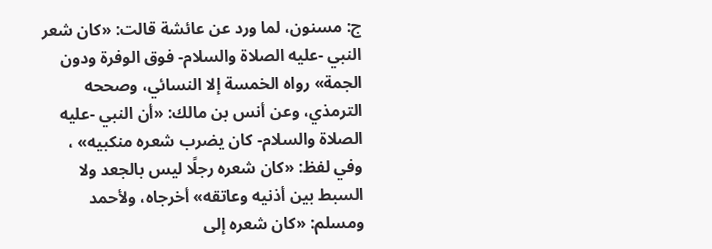ج: مسنون، لما ورد عن عائشة قالت: «كان شعر النبي -عليه الصلاة والسلام- فوق الوفرة ودون الجمة» رواه الخمسة إلا النسائي، وصححه الترمذي، وعن أنس بن مالك: «أن النبي -عليه الصلاة والسلام- كان يضرب شعره منكبيه» ، وفي لفظ: «كان شعره رجلًا ليس بالجعد ولا السبط بين أذنيه وعاتقه» أخرجاه، ولأحمد ومسلم: «كان شعره إلى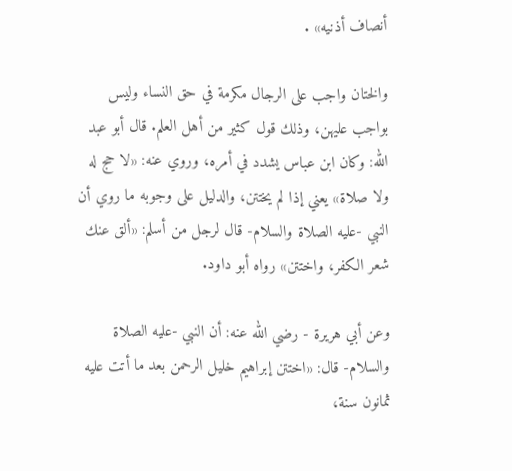أنصاف أذنيه» .

والختان واجب على الرجال مكرمة في حق النساء وليس بواجب عليهن، وذلك قول كثير من أهل العلم. قال أبو عبد الله: وكان ابن عباس يشدد في أمره، وروي عنه: «لا حج له ولا صلاة» يعني إذا لم يختتن، والدليل على وجوبه ما روي أن النبي -عليه الصلاة والسلام- قال لرجل من أسلم: «ألق عنك شعر الكفر، واختتن» رواه أبو داود.

وعن أبي هريرة - رضي الله عنه: أن النبي -عليه الصلاة والسلام- قال: «اختتن إبراهيم خليل الرحمن بعد ما أتت عليه ثمانون سنة،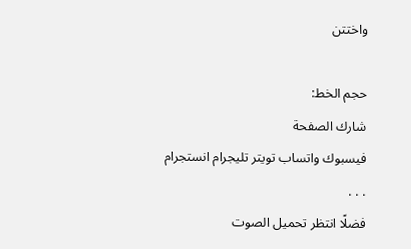واختتن

حجم الخط:
شارك الصفحة
فيسبوك واتساب تويتر تليجرام انستجرام
. . .
فضلًا انتظر تحميل الصوت